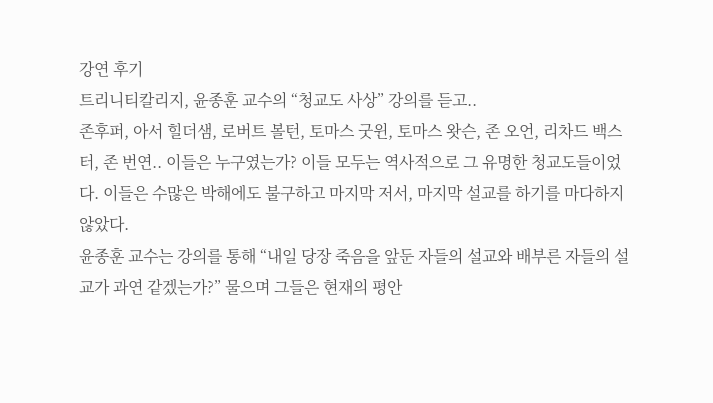강연 후기
트리니티칼리지, 윤종훈 교수의 “청교도 사상” 강의를 듣고..
존후퍼, 아서 힐더샘, 로버트 볼턴, 토마스 굿윈, 토마스 왓슨, 존 오언, 리차드 백스터, 존 번연.. 이들은 누구였는가? 이들 모두는 역사적으로 그 유명한 청교도들이었다. 이들은 수많은 박해에도 불구하고 마지막 저서, 마지막 설교를 하기를 마다하지 않았다.
윤종훈 교수는 강의를 통해 “내일 당장 죽음을 앞둔 자들의 설교와 배부른 자들의 설교가 과연 같겠는가?” 물으며 그들은 현재의 평안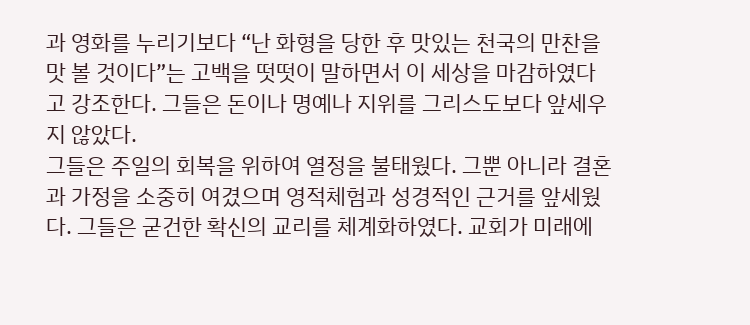과 영화를 누리기보다 “난 화형을 당한 후 맛있는 천국의 만찬을 맛 볼 것이다”는 고백을 떳떳이 말하면서 이 세상을 마감하였다고 강조한다. 그들은 돈이나 명예나 지위를 그리스도보다 앞세우지 않았다.
그들은 주일의 회복을 위하여 열정을 불태웠다. 그뿐 아니라 결혼과 가정을 소중히 여겼으며 영적체험과 성경적인 근거를 앞세웠다. 그들은 굳건한 확신의 교리를 체계화하였다. 교회가 미래에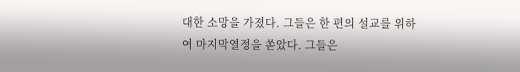대한 소망을 가졌다. 그들은 한 편의 설교를 위하여 마지막열정을 쏟았다. 그들은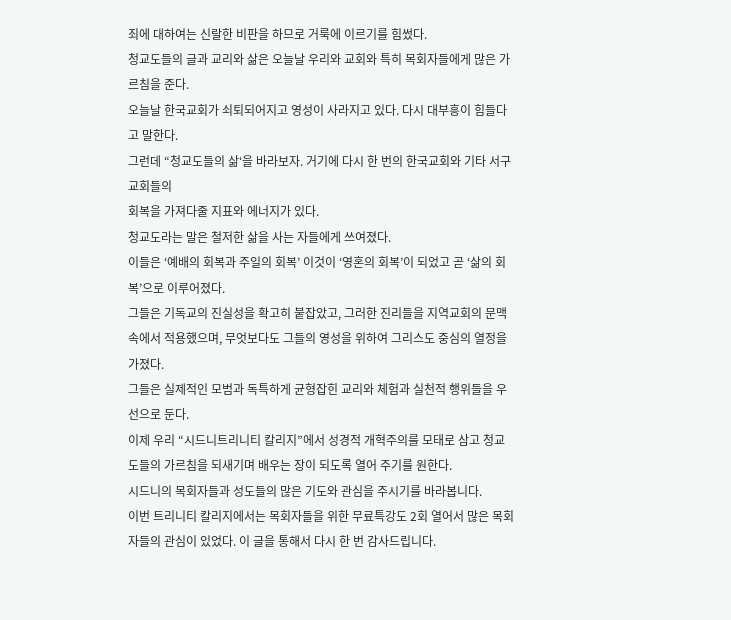죄에 대하여는 신랄한 비판을 하므로 거룩에 이르기를 힘썼다.
청교도들의 글과 교리와 삶은 오늘날 우리와 교회와 특히 목회자들에게 많은 가르침을 준다.
오늘날 한국교회가 쇠퇴되어지고 영성이 사라지고 있다. 다시 대부흥이 힘들다고 말한다.
그런데 “청교도들의 삶‘을 바라보자. 거기에 다시 한 번의 한국교회와 기타 서구교회들의
회복을 가져다줄 지표와 에너지가 있다.
청교도라는 말은 철저한 삶을 사는 자들에게 쓰여졌다.
이들은 ‘예배의 회복과 주일의 회복’ 이것이 ‘영혼의 회복’이 되었고 곧 ‘삶의 회복’으로 이루어졌다.
그들은 기독교의 진실성을 확고히 붙잡았고, 그러한 진리들을 지역교회의 문맥 속에서 적용했으며, 무엇보다도 그들의 영성을 위하여 그리스도 중심의 열정을 가졌다.
그들은 실제적인 모범과 독특하게 균형잡힌 교리와 체험과 실천적 행위들을 우선으로 둔다.
이제 우리 “시드니트리니티 칼리지”에서 성경적 개혁주의를 모태로 삼고 청교도들의 가르침을 되새기며 배우는 장이 되도록 열어 주기를 원한다.
시드니의 목회자들과 성도들의 많은 기도와 관심을 주시기를 바라봅니다.
이번 트리니티 칼리지에서는 목회자들을 위한 무료특강도 2회 열어서 많은 목회자들의 관심이 있었다. 이 글을 통해서 다시 한 번 감사드립니다.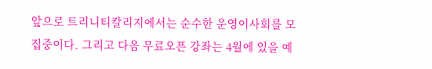앞으로 트리니티칼리지에서는 순수한 운영이사회를 모집중이다. 그리고 다음 무료오픈 강좌는 4월에 있을 예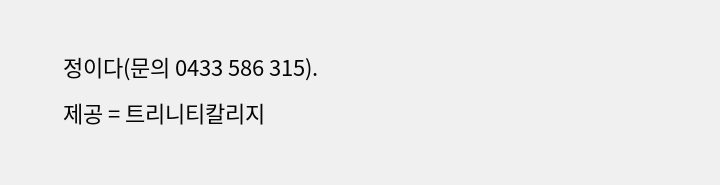정이다(문의 0433 586 315).
제공 = 트리니티칼리지